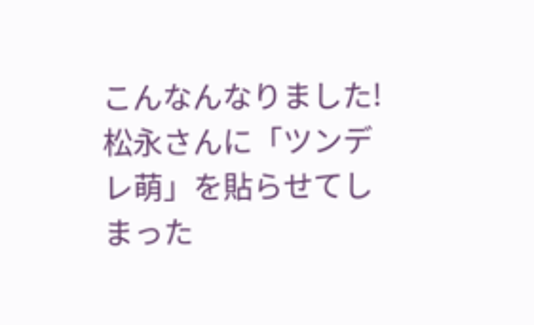こんなんなりました!
松永さんに「ツンデレ萌」を貼らせてしまった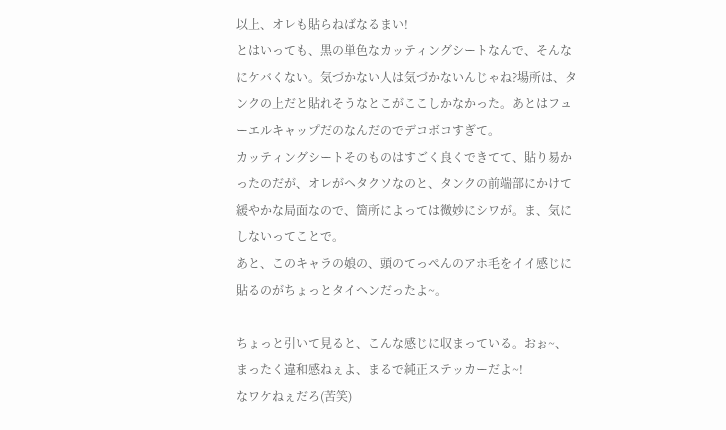以上、オレも貼らねばなるまい!
とはいっても、黒の単色なカッティングシートなんで、そんなにケバくない。気づかない人は気づかないんじゃね?場所は、タンクの上だと貼れそうなとこがここしかなかった。あとはフューエルキャップだのなんだのでデコボコすぎて。
カッティングシートそのものはすごく良くできてて、貼り易かったのだが、オレがヘタクソなのと、タンクの前端部にかけて緩やかな局面なので、箇所によっては微妙にシワが。ま、気にしないってことで。
あと、このキャラの娘の、頭のてっぺんのアホ毛をイイ感じに貼るのがちょっとタイヘンだったよ~。

ちょっと引いて見ると、こんな感じに収まっている。おぉ~、まったく違和感ねぇよ、まるで純正ステッカーだよ~!
なワケねぇだろ(苦笑)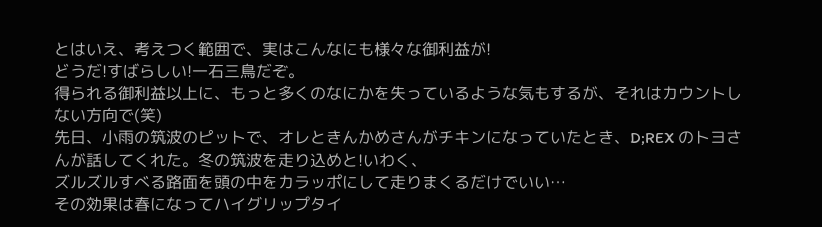とはいえ、考えつく範囲で、実はこんなにも様々な御利益が!
どうだ!すばらしい!一石三鳥だぞ。
得られる御利益以上に、もっと多くのなにかを失っているような気もするが、それはカウントしない方向で(笑)
先日、小雨の筑波のピットで、オレときんかめさんがチキンになっていたとき、D;REX のトヨさんが話してくれた。冬の筑波を走り込めと!いわく、
ズルズルすべる路面を頭の中をカラッポにして走りまくるだけでいい…
その効果は春になってハイグリップタイ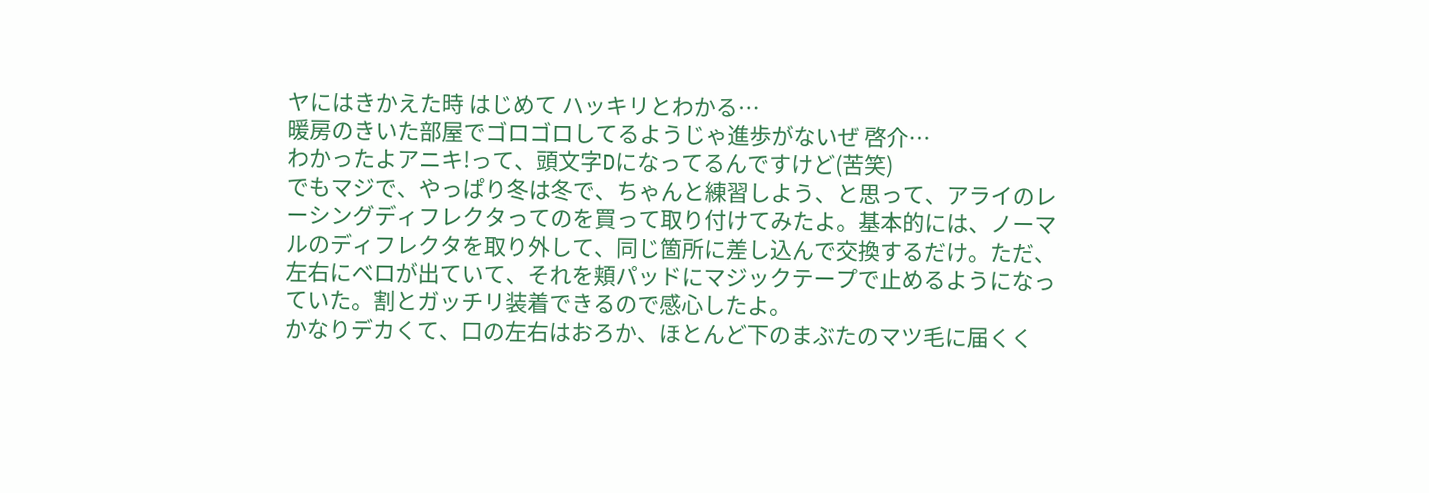ヤにはきかえた時 はじめて ハッキリとわかる…
暖房のきいた部屋でゴロゴロしてるようじゃ進歩がないぜ 啓介…
わかったよアニキ!って、頭文字Dになってるんですけど(苦笑)
でもマジで、やっぱり冬は冬で、ちゃんと練習しよう、と思って、アライのレーシングディフレクタってのを買って取り付けてみたよ。基本的には、ノーマルのディフレクタを取り外して、同じ箇所に差し込んで交換するだけ。ただ、左右にベロが出ていて、それを頬パッドにマジックテープで止めるようになっていた。割とガッチリ装着できるので感心したよ。
かなりデカくて、口の左右はおろか、ほとんど下のまぶたのマツ毛に届くく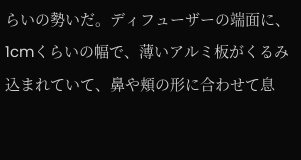らいの勢いだ。ディフューザーの端面に、1cmくらいの幅で、薄いアルミ板がくるみ込まれていて、鼻や頬の形に合わせて息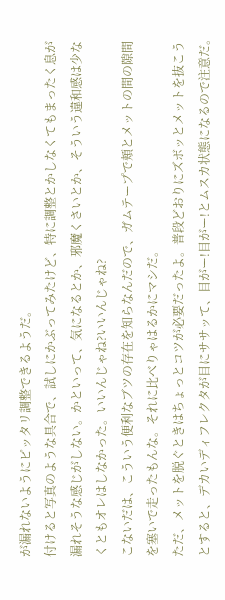が漏れないようにピッタリ調整できるようだ。
付けると写真のような具合で、試しにかぶってみたけど、特に調整とかしなくてもまったく息が漏れそうな感じがしない。かといって、気になるとか、邪魔くさいとか、そういう違和感は少なくともオレはしなかった。いいんじゃね?いいんじゃね?
こないだは、こういう便利なブツの存在を知らなんだので、ガムテープで頬とメットの間の隙間を塞いで走ったもんな。それに比べりゃはるかにマシだ。
ただ、メットを脱ぐときはちょっとコツが必要だったよ。普段どおりにズボッとメットを抜こうとすると、デカいディフレクタが目にササッて、目がー!目がー!とムスカ状態になるので注意だ。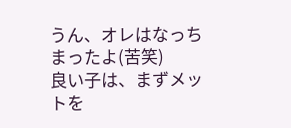うん、オレはなっちまったよ(苦笑)
良い子は、まずメットを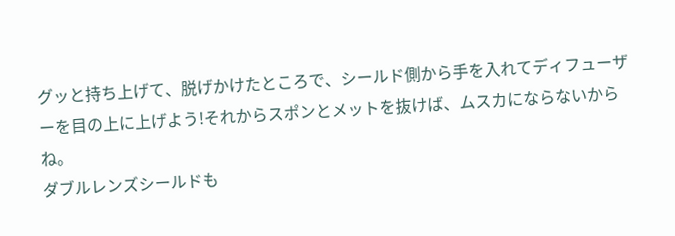グッと持ち上げて、脱げかけたところで、シールド側から手を入れてディフューザーを目の上に上げよう!それからスポンとメットを抜けば、ムスカにならないからね。
ダブルレンズシールドも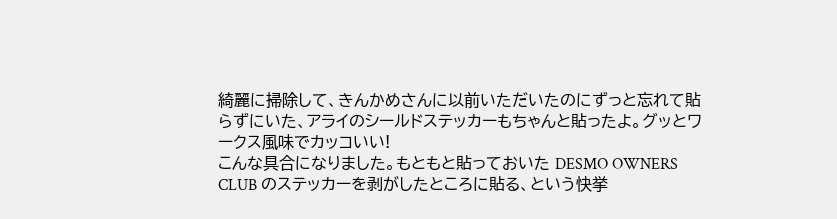綺麗に掃除して、きんかめさんに以前いただいたのにずっと忘れて貼らずにいた、アライのシールドステッカーもちゃんと貼ったよ。グッとワークス風味でカッコいい!
こんな具合になりました。もともと貼っておいた DESMO OWNERS CLUB のステッカーを剥がしたところに貼る、という快挙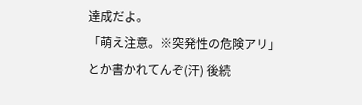達成だよ。
「萌え注意。※突発性の危険アリ」
とか書かれてんぞ(汗) 後続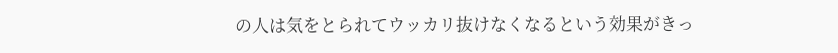の人は気をとられてウッカリ抜けなくなるという効果がきっ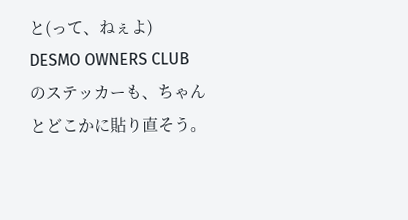と(って、ねぇよ)
DESMO OWNERS CLUB のステッカーも、ちゃんとどこかに貼り直そう。